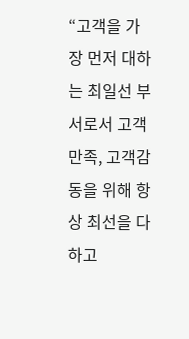“고객을 가장 먼저 대하는 최일선 부서로서 고객만족, 고객감동을 위해 항상 최선을 다하고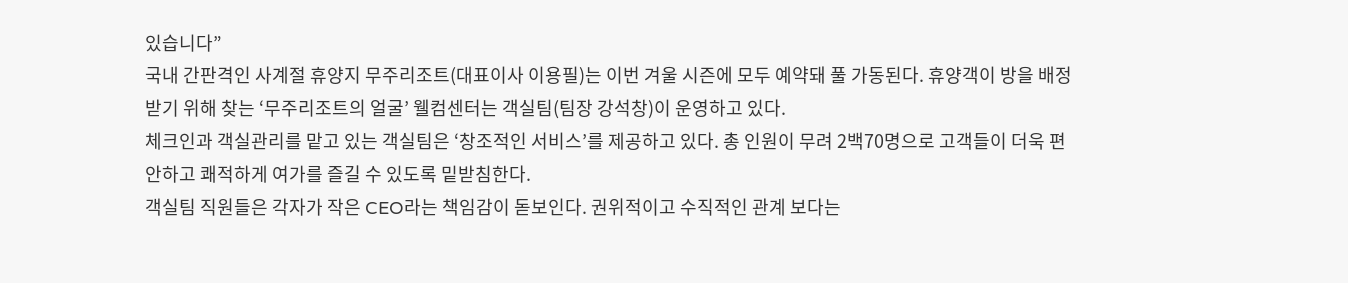있습니다”
국내 간판격인 사계절 휴양지 무주리조트(대표이사 이용필)는 이번 겨울 시즌에 모두 예약돼 풀 가동된다. 휴양객이 방을 배정받기 위해 찾는 ‘무주리조트의 얼굴’ 웰컴센터는 객실팀(팀장 강석창)이 운영하고 있다.
체크인과 객실관리를 맡고 있는 객실팀은 ‘창조적인 서비스’를 제공하고 있다. 총 인원이 무려 2백70명으로 고객들이 더욱 편안하고 쾌적하게 여가를 즐길 수 있도록 밑받침한다.
객실팀 직원들은 각자가 작은 CEO라는 책임감이 돋보인다. 권위적이고 수직적인 관계 보다는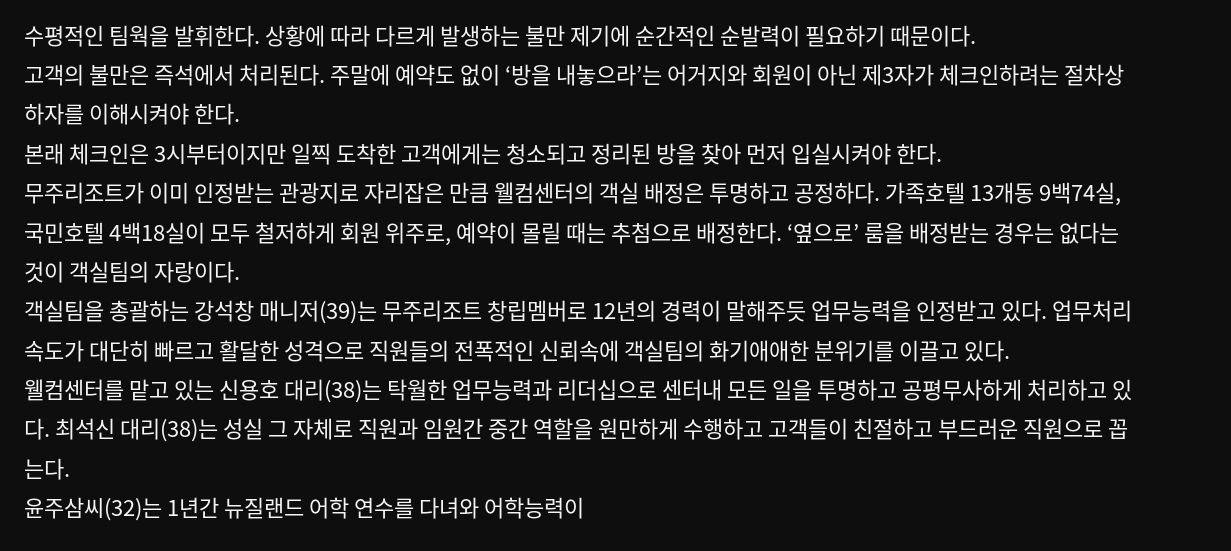수평적인 팀웍을 발휘한다. 상황에 따라 다르게 발생하는 불만 제기에 순간적인 순발력이 필요하기 때문이다.
고객의 불만은 즉석에서 처리된다. 주말에 예약도 없이 ‘방을 내놓으라’는 어거지와 회원이 아닌 제3자가 체크인하려는 절차상 하자를 이해시켜야 한다.
본래 체크인은 3시부터이지만 일찍 도착한 고객에게는 청소되고 정리된 방을 찾아 먼저 입실시켜야 한다.
무주리조트가 이미 인정받는 관광지로 자리잡은 만큼 웰컴센터의 객실 배정은 투명하고 공정하다. 가족호텔 13개동 9백74실, 국민호텔 4백18실이 모두 철저하게 회원 위주로, 예약이 몰릴 때는 추첨으로 배정한다. ‘옆으로’ 룸을 배정받는 경우는 없다는 것이 객실팀의 자랑이다.
객실팀을 총괄하는 강석창 매니저(39)는 무주리조트 창립멤버로 12년의 경력이 말해주듯 업무능력을 인정받고 있다. 업무처리속도가 대단히 빠르고 활달한 성격으로 직원들의 전폭적인 신뢰속에 객실팀의 화기애애한 분위기를 이끌고 있다.
웰컴센터를 맡고 있는 신용호 대리(38)는 탁월한 업무능력과 리더십으로 센터내 모든 일을 투명하고 공평무사하게 처리하고 있다. 최석신 대리(38)는 성실 그 자체로 직원과 임원간 중간 역할을 원만하게 수행하고 고객들이 친절하고 부드러운 직원으로 꼽는다.
윤주삼씨(32)는 1년간 뉴질랜드 어학 연수를 다녀와 어학능력이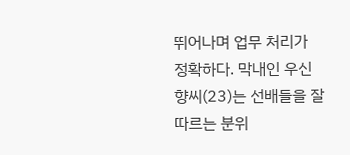뛰어나며 업무 처리가 정확하다. 막내인 우신향씨(23)는 선배들을 잘따르는 분위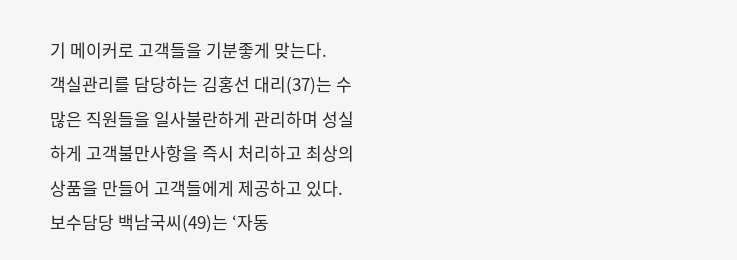기 메이커로 고객들을 기분좋게 맞는다.
객실관리를 담당하는 김홍선 대리(37)는 수많은 직원들을 일사불란하게 관리하며 성실하게 고객불만사항을 즉시 처리하고 최상의 상품을 만들어 고객들에게 제공하고 있다.
보수담당 백남국씨(49)는 ‘자동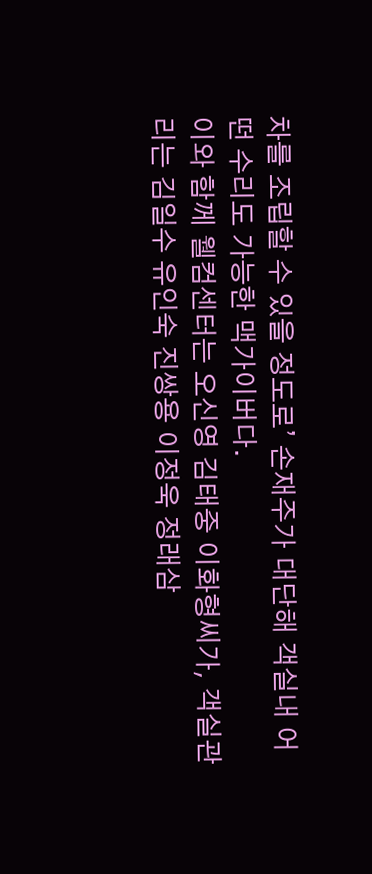차를 조립할 수 있을 정도로’ 손재주가 대단해 객실내 어떤 수리도 가능한 맥가이버다.
이와 함께 웰컴센터는 오신영 김태중 이화형씨가, 객실관리는 김일수 유인숙 진쌍용 이정욱 정래삼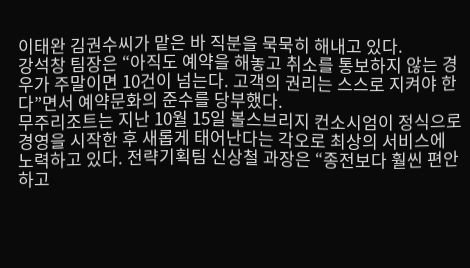이태완 김권수씨가 맡은 바 직분을 묵묵히 해내고 있다.
강석창 팀장은 “아직도 예약을 해놓고 취소를 통보하지 않는 경우가 주말이면 10건이 넘는다. 고객의 권리는 스스로 지켜야 한다”면서 예약문화의 준수를 당부했다.
무주리조트는 지난 10월 15일 볼스브리지 컨소시엄이 정식으로 경영을 시작한 후 새롭게 태어난다는 각오로 최상의 서비스에 노력하고 있다. 전략기획팀 신상철 과장은 “종전보다 훨씬 편안하고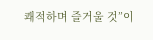쾌적하며 즐거울 것”이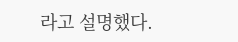라고 설명했다.